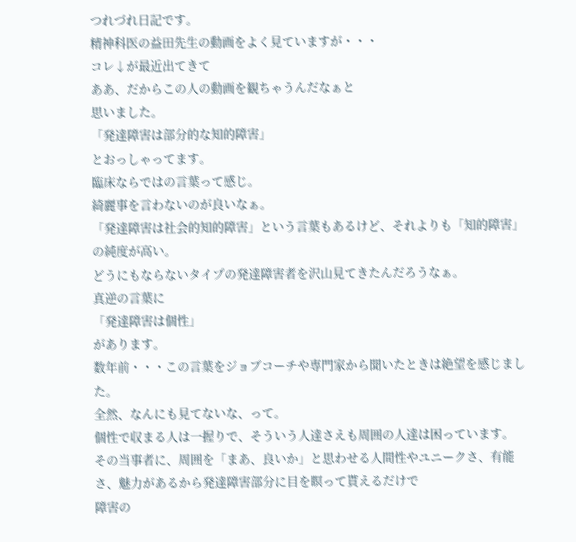つれづれ日記です。
精神科医の益田先生の動画をよく見ていますが・・・
コレ↓が最近出てきて
ああ、だからこの人の動画を観ちゃうんだなぁと
思いました。
「発達障害は部分的な知的障害」
とおっしゃってます。
臨床ならではの言葉って感じ。
綺麗事を言わないのが良いなぁ。
「発達障害は社会的知的障害」という言葉もあるけど、それよりも「知的障害」の純度が高い。
どうにもならないタイプの発達障害者を沢山見てきたんだろうなぁ。
真逆の言葉に
「発達障害は個性」
があります。
数年前・・・この言葉をジョブコーチや専門家から聞いたときは絶望を感じました。
全然、なんにも見てないな、って。
個性で収まる人は一握りで、そういう人達さえも周囲の人達は困っています。
その当事者に、周囲を「まあ、良いか」と思わせる人間性やユニークさ、有能さ、魅力があるから発達障害部分に目を瞑って貰えるだけで
障害の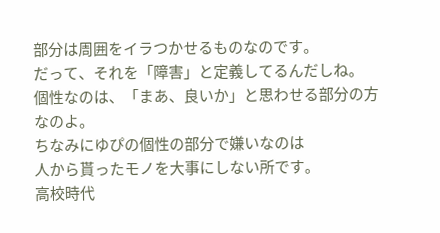部分は周囲をイラつかせるものなのです。
だって、それを「障害」と定義してるんだしね。
個性なのは、「まあ、良いか」と思わせる部分の方なのよ。
ちなみにゆぴの個性の部分で嫌いなのは
人から貰ったモノを大事にしない所です。
高校時代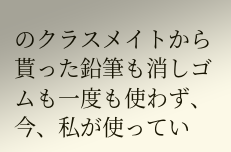のクラスメイトから貰った鉛筆も消しゴムも一度も使わず、
今、私が使ってい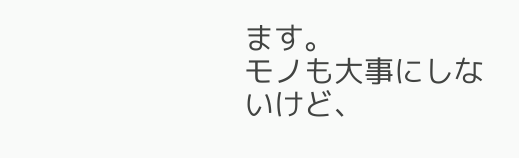ます。
モノも大事にしないけど、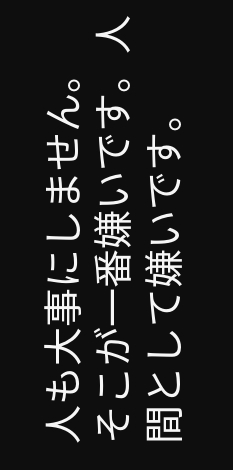人も大事にしません。
そこが一番嫌いです。人間として嫌いです。